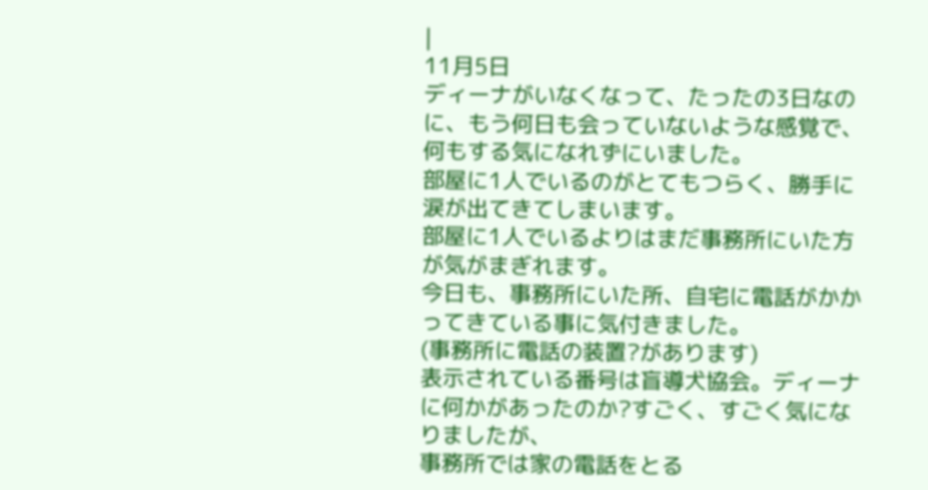|
11月5日
ディーナがいなくなって、たったの3日なのに、もう何日も会っていないような感覚で、
何もする気になれずにいました。
部屋に1人でいるのがとてもつらく、勝手に涙が出てきてしまいます。
部屋に1人でいるよりはまだ事務所にいた方が気がまぎれます。
今日も、事務所にいた所、自宅に電話がかかってきている事に気付きました。
(事務所に電話の装置?があります)
表示されている番号は盲導犬協会。ディーナに何かがあったのか?すごく、すごく気になりましたが、
事務所では家の電話をとる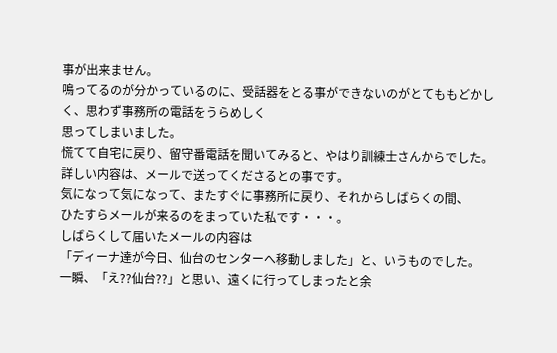事が出来ません。
鳴ってるのが分かっているのに、受話器をとる事ができないのがとてももどかしく、思わず事務所の電話をうらめしく
思ってしまいました。
慌てて自宅に戻り、留守番電話を聞いてみると、やはり訓練士さんからでした。
詳しい内容は、メールで送ってくださるとの事です。
気になって気になって、またすぐに事務所に戻り、それからしばらくの間、
ひたすらメールが来るのをまっていた私です・・・。
しばらくして届いたメールの内容は
「ディーナ達が今日、仙台のセンターへ移動しました」と、いうものでした。
一瞬、「え??仙台??」と思い、遠くに行ってしまったと余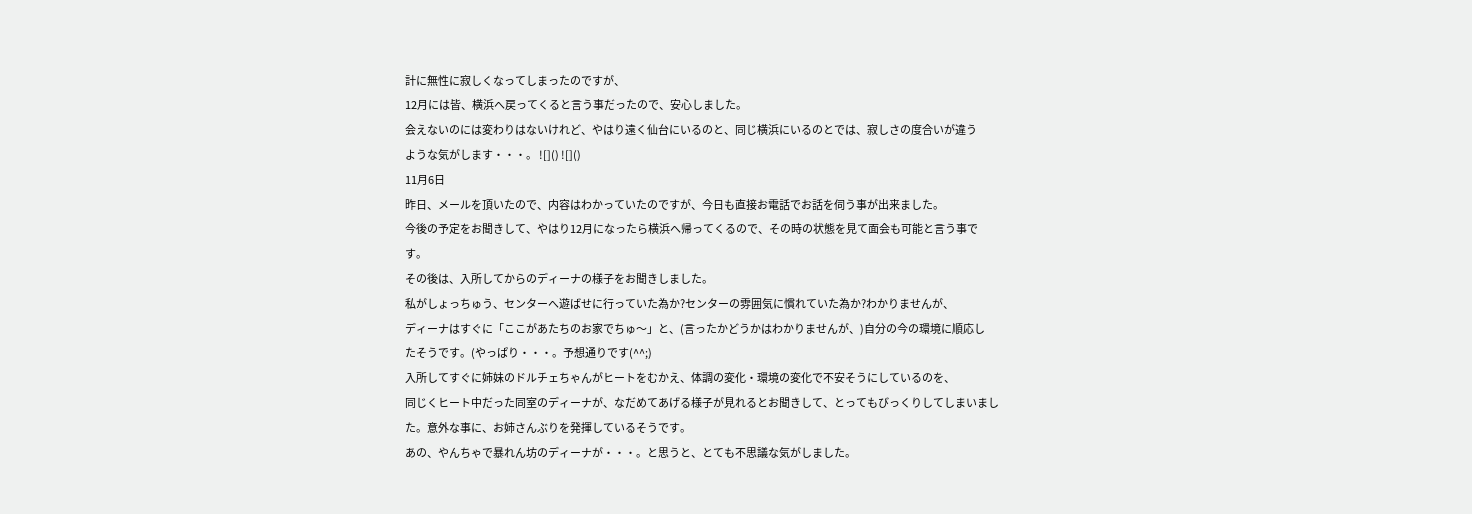計に無性に寂しくなってしまったのですが、
12月には皆、横浜へ戻ってくると言う事だったので、安心しました。
会えないのには変わりはないけれど、やはり遠く仙台にいるのと、同じ横浜にいるのとでは、寂しさの度合いが違う
ような気がします・・・。 ![]() ![]()
11月6日
昨日、メールを頂いたので、内容はわかっていたのですが、今日も直接お電話でお話を伺う事が出来ました。
今後の予定をお聞きして、やはり12月になったら横浜へ帰ってくるので、その時の状態を見て面会も可能と言う事で
す。
その後は、入所してからのディーナの様子をお聞きしました。
私がしょっちゅう、センターへ遊ばせに行っていた為か?センターの雰囲気に慣れていた為か?わかりませんが、
ディーナはすぐに「ここがあたちのお家でちゅ〜」と、(言ったかどうかはわかりませんが、)自分の今の環境に順応し
たそうです。(やっぱり・・・。予想通りです(^^;)
入所してすぐに姉妹のドルチェちゃんがヒートをむかえ、体調の変化・環境の変化で不安そうにしているのを、
同じくヒート中だった同室のディーナが、なだめてあげる様子が見れるとお聞きして、とってもびっくりしてしまいまし
た。意外な事に、お姉さんぶりを発揮しているそうです。
あの、やんちゃで暴れん坊のディーナが・・・。と思うと、とても不思議な気がしました。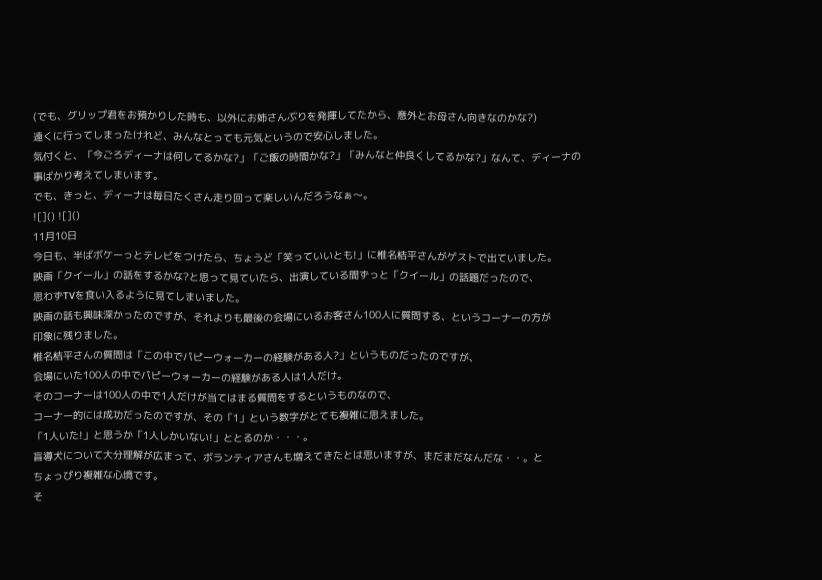(でも、グリップ君をお預かりした時も、以外にお姉さんぶりを発揮してたから、意外とお母さん向きなのかな?)
遠くに行ってしまったけれど、みんなとっても元気というので安心しました。
気付くと、「今ごろディーナは何してるかな?」「ご飯の時間かな?」「みんなと仲良くしてるかな?」なんて、ディーナの
事ばかり考えてしまいます。
でも、きっと、ディーナは毎日たくさん走り回って楽しいんだろうなぁ〜。
![]() ![]()
11月10日
今日も、半ばボケーっとテレビをつけたら、ちょうど「笑っていいとも!」に椎名桔平さんがゲストで出ていました。
映画「クイール」の話をするかな?と思って見ていたら、出演している間ずっと「クイール」の話題だったので、
思わずTVを食い入るように見てしまいました。
映画の話も興味深かったのですが、それよりも最後の会場にいるお客さん100人に質問する、というコーナーの方が
印象に残りました。
椎名桔平さんの質問は「この中でパピーウォーカーの経験がある人?」というものだったのですが、
会場にいた100人の中でパピーウォーカーの経験がある人は1人だけ。
そのコーナーは100人の中で1人だけが当てはまる質問をするというものなので、
コーナー的には成功だったのですが、その「1」という数字がとても複雑に思えました。
「1人いた!」と思うか「1人しかいない!」ととるのか・・・。
盲導犬について大分理解が広まって、ボランティアさんも増えてきたとは思いますが、まだまだなんだな・・。と
ちょっぴり複雑な心境です。
そ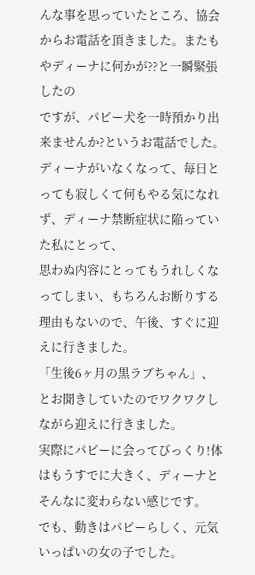んな事を思っていたところ、協会からお電話を頂きました。またもやディーナに何かが??と一瞬緊張したの
ですが、パピー犬を一時預かり出来ませんか?というお電話でした。
ディーナがいなくなって、毎日とっても寂しくて何もやる気になれず、ディーナ禁断症状に陥っていた私にとって、
思わぬ内容にとってもうれしくなってしまい、もちろんお断りする理由もないので、午後、すぐに迎えに行きました。
「生後6ヶ月の黒ラブちゃん」、とお聞きしていたのでワクワクしながら迎えに行きました。
実際にパピーに会ってびっくり!体はもうすでに大きく、ディーナとそんなに変わらない感じです。
でも、動きはパピーらしく、元気いっぱいの女の子でした。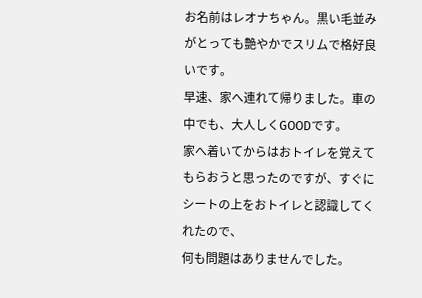お名前はレオナちゃん。黒い毛並みがとっても艶やかでスリムで格好良いです。
早速、家へ連れて帰りました。車の中でも、大人しくGOODです。
家へ着いてからはおトイレを覚えてもらおうと思ったのですが、すぐにシートの上をおトイレと認識してくれたので、
何も問題はありませんでした。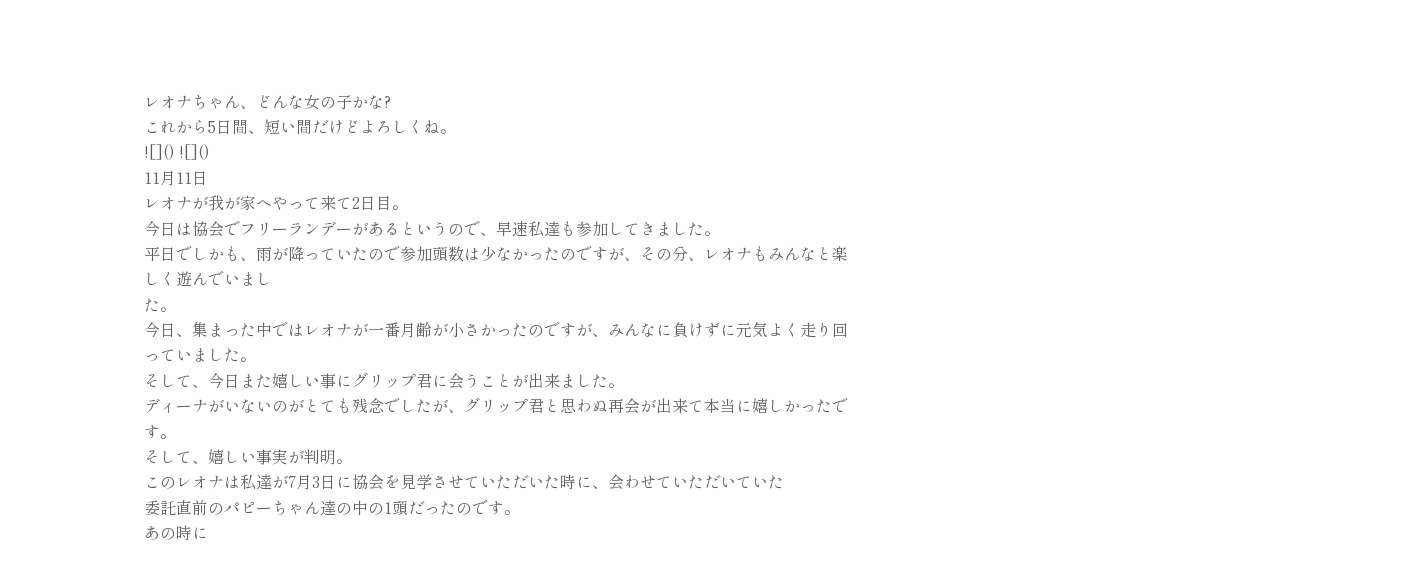レオナちゃん、どんな女の子かな?
これから5日間、短い間だけどよろしくね。
![]() ![]()
11月11日
レオナが我が家へやって来て2日目。
今日は協会でフリーランデーがあるというので、早速私達も参加してきました。
平日でしかも、雨が降っていたので参加頭数は少なかったのですが、その分、レオナもみんなと楽しく遊んでいまし
た。
今日、集まった中ではレオナが一番月齢が小さかったのですが、みんなに負けずに元気よく走り回っていました。
そして、今日また嬉しい事にグリップ君に会うことが出来ました。
ディーナがいないのがとても残念でしたが、グリップ君と思わぬ再会が出来て本当に嬉しかったです。
そして、嬉しい事実が判明。
このレオナは私達が7月3日に協会を見学させていただいた時に、会わせていただいていた
委託直前のパピーちゃん達の中の1頭だったのです。
あの時に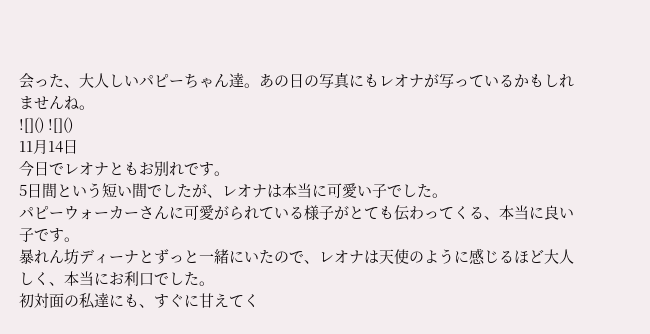会った、大人しいパピーちゃん達。あの日の写真にもレオナが写っているかもしれませんね。
![]() ![]()
11月14日
今日でレオナともお別れです。
5日間という短い間でしたが、レオナは本当に可愛い子でした。
パピーウォーカーさんに可愛がられている様子がとても伝わってくる、本当に良い子です。
暴れん坊ディーナとずっと一緒にいたので、レオナは天使のように感じるほど大人しく、本当にお利口でした。
初対面の私達にも、すぐに甘えてく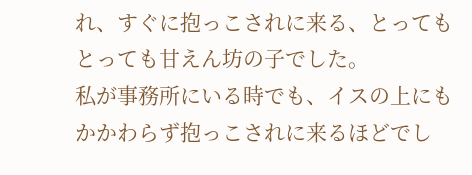れ、すぐに抱っこされに来る、とってもとっても甘えん坊の子でした。
私が事務所にいる時でも、イスの上にもかかわらず抱っこされに来るほどでし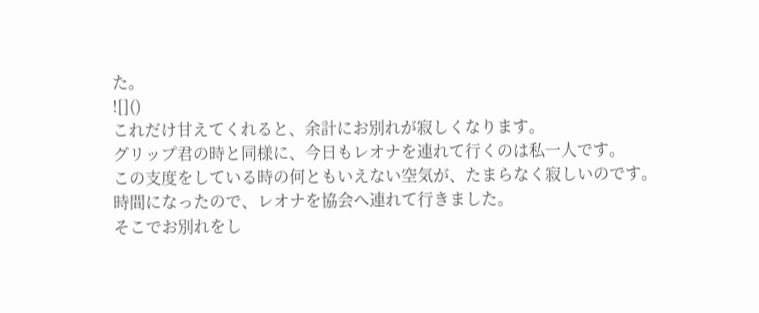た。
![]()
これだけ甘えてくれると、余計にお別れが寂しくなります。
グリップ君の時と同様に、今日もレオナを連れて行くのは私一人です。
この支度をしている時の何ともいえない空気が、たまらなく寂しいのです。
時間になったので、レオナを協会へ連れて行きました。
そこでお別れをし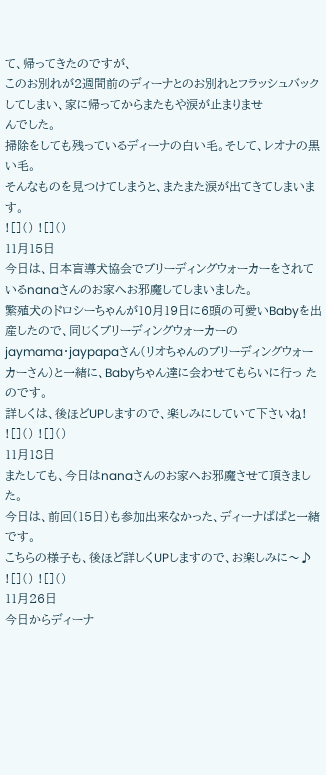て、帰ってきたのですが、
このお別れが2週間前のディーナとのお別れとフラッシュバックしてしまい、家に帰ってからまたもや涙が止まりませ
んでした。
掃除をしても残っているディーナの白い毛。そして、レオナの黒い毛。
そんなものを見つけてしまうと、またまた涙が出てきてしまいます。
![]() ![]()
11月15日
今日は、日本盲導犬協会でブリーディングウォーカーをされているnanaさんのお家へお邪魔してしまいました。
繁殖犬のドロシーちゃんが10月19日に6頭の可愛いBabyを出産したので、同じくブリーディングウォーカーの
jaymama・jaypapaさん(リオちゃんのブリーディングウォーカーさん)と一緒に、Babyちゃん達に会わせてもらいに行っ たのです。
詳しくは、後ほどUPしますので、楽しみにしていて下さいね!
![]() ![]()
11月18日
またしても、今日はnanaさんのお家へお邪魔させて頂きました。
今日は、前回(15日)も参加出来なかった、ディーナぱぱと一緒です。
こちらの様子も、後ほど詳しくUPしますので、お楽しみに〜♪
![]() ![]()
11月26日
今日からディーナ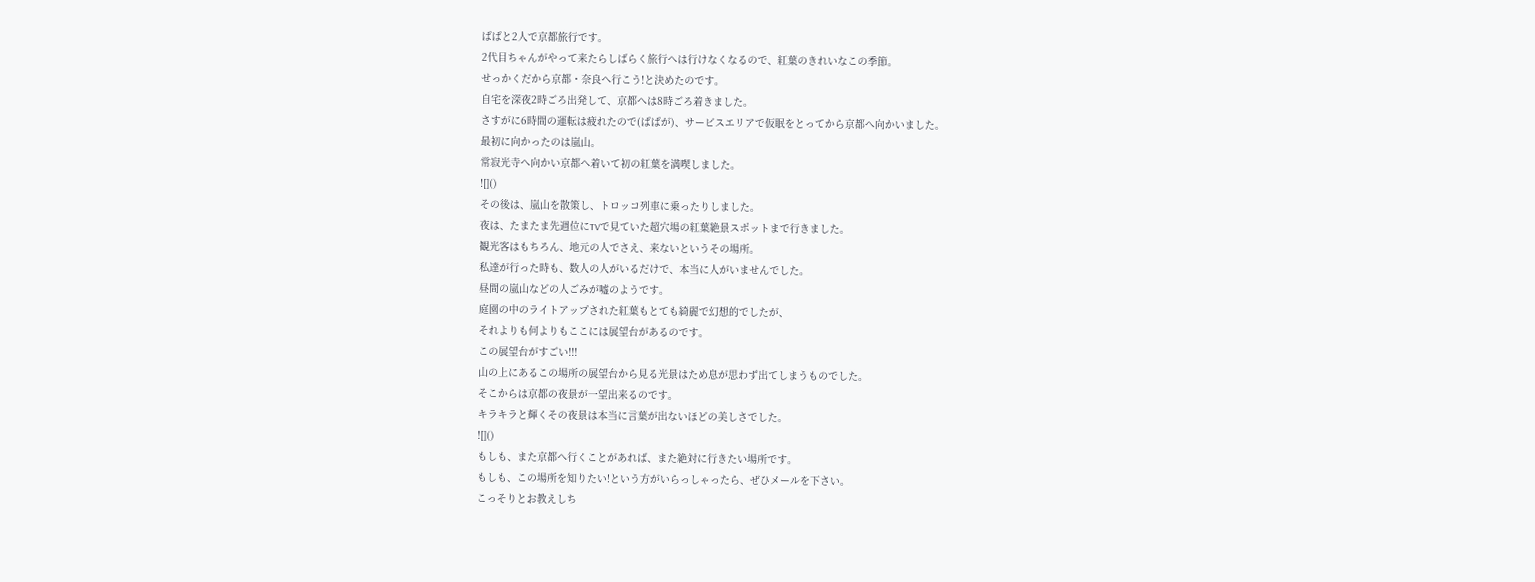ぱぱと2人で京都旅行です。
2代目ちゃんがやって来たらしばらく旅行へは行けなくなるので、紅葉のきれいなこの季節。
せっかくだから京都・奈良へ行こう!と決めたのです。
自宅を深夜2時ごろ出発して、京都へは8時ごろ着きました。
さすがに6時間の運転は疲れたので(ぱぱが)、サービスエリアで仮眠をとってから京都へ向かいました。
最初に向かったのは嵐山。
常寂光寺へ向かい京都へ着いて初の紅葉を満喫しました。
![]()
その後は、嵐山を散策し、トロッコ列車に乗ったりしました。
夜は、たまたま先週位にTVで見ていた超穴場の紅葉絶景スポットまで行きました。
観光客はもちろん、地元の人でさえ、来ないというその場所。
私達が行った時も、数人の人がいるだけで、本当に人がいませんでした。
昼間の嵐山などの人ごみが嘘のようです。
庭園の中のライトアップされた紅葉もとても綺麗で幻想的でしたが、
それよりも何よりもここには展望台があるのです。
この展望台がすごい!!!
山の上にあるこの場所の展望台から見る光景はため息が思わず出てしまうものでした。
そこからは京都の夜景が一望出来るのです。
キラキラと輝くその夜景は本当に言葉が出ないほどの美しさでした。
![]()
もしも、また京都へ行くことがあれば、また絶対に行きたい場所です。
もしも、この場所を知りたい!という方がいらっしゃったら、ぜひメールを下さい。
こっそりとお教えしち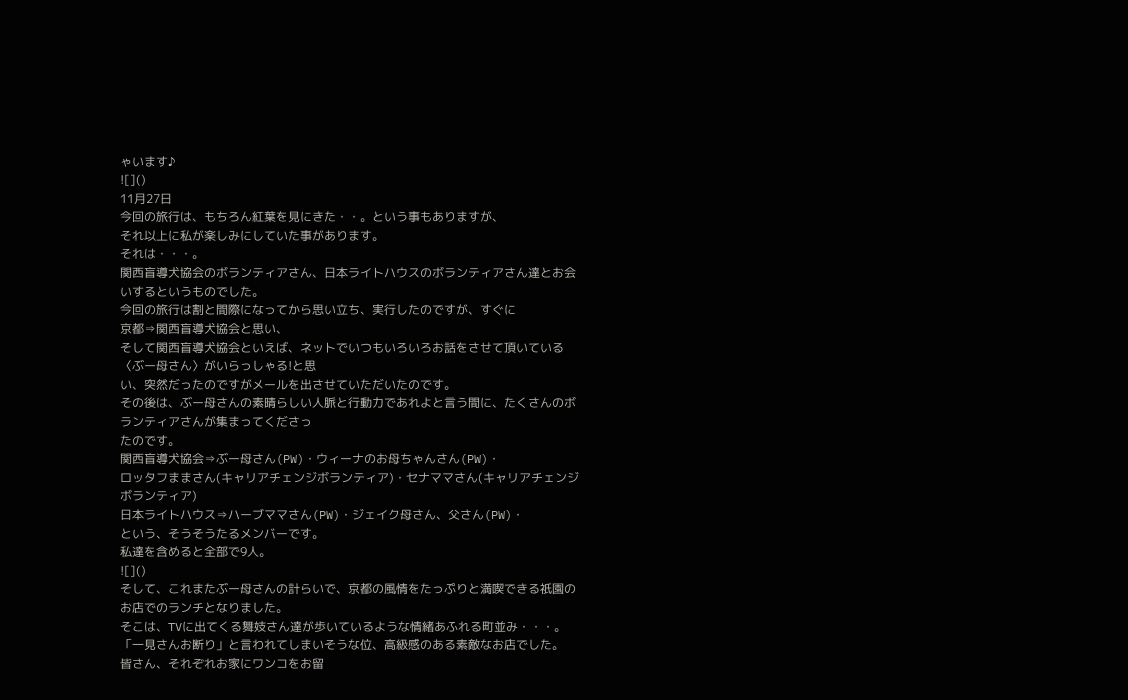ゃいます♪
![]()
11月27日
今回の旅行は、もちろん紅葉を見にきた・・。という事もありますが、
それ以上に私が楽しみにしていた事があります。
それは・・・。
関西盲導犬協会のボランティアさん、日本ライトハウスのボランティアさん達とお会いするというものでした。
今回の旅行は割と間際になってから思い立ち、実行したのですが、すぐに
京都⇒関西盲導犬協会と思い、
そして関西盲導犬協会といえば、ネットでいつもいろいろお話をさせて頂いている〈ぶー母さん〉がいらっしゃる!と思
い、突然だったのですがメールを出させていただいたのです。
その後は、ぶー母さんの素晴らしい人脈と行動力であれよと言う間に、たくさんのボランティアさんが集まってくださっ
たのです。
関西盲導犬協会⇒ぶー母さん(PW)・ウィーナのお母ちゃんさん(PW)・
ロッタフままさん(キャリアチェンジボランティア)・セナママさん(キャリアチェンジボランティア)
日本ライトハウス⇒ハーブママさん(PW)・ジェイク母さん、父さん(PW)・
という、そうそうたるメンバーです。
私達を含めると全部で9人。
![]()
そして、これまたぶー母さんの計らいで、京都の風情をたっぷりと満喫できる祇園のお店でのランチとなりました。
そこは、TVに出てくる舞妓さん達が歩いているような情緒あふれる町並み・・・。
「一見さんお断り」と言われてしまいそうな位、高級感のある素敵なお店でした。
皆さん、それぞれお家にワンコをお留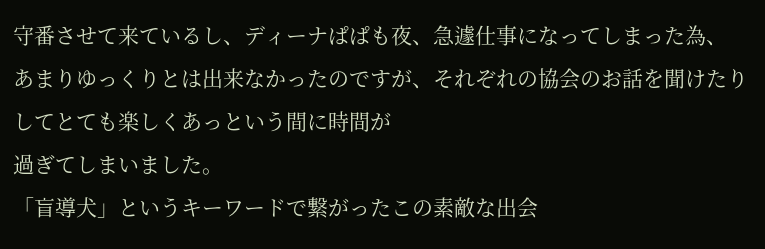守番させて来ているし、ディーナぱぱも夜、急遽仕事になってしまった為、
あまりゆっくりとは出来なかったのですが、それぞれの協会のお話を聞けたりしてとても楽しくあっという間に時間が
過ぎてしまいました。
「盲導犬」というキーワードで繋がったこの素敵な出会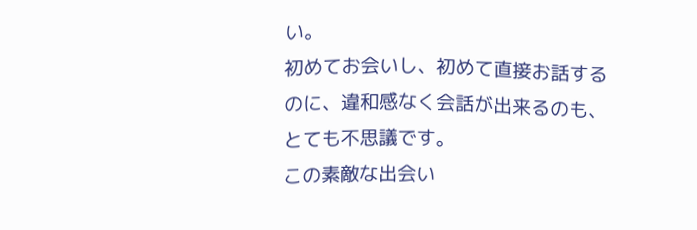い。
初めてお会いし、初めて直接お話するのに、違和感なく会話が出来るのも、とても不思議です。
この素敵な出会い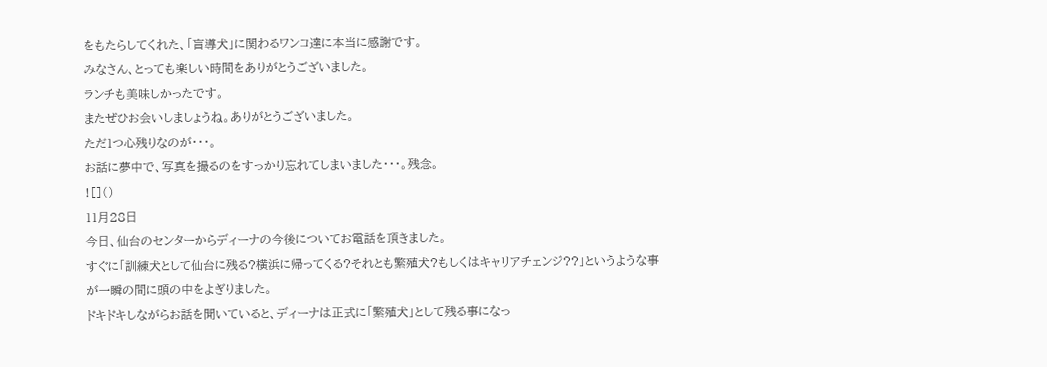をもたらしてくれた、「盲導犬」に関わるワンコ達に本当に感謝です。
みなさん、とっても楽しい時間をありがとうございました。
ランチも美味しかったです。
またぜひお会いしましょうね。ありがとうございました。
ただ1つ心残りなのが・・・。
お話に夢中で、写真を撮るのをすっかり忘れてしまいました・・・。残念。
![]()
11月28日
今日、仙台のセンターからディーナの今後についてお電話を頂きました。
すぐに「訓練犬として仙台に残る?横浜に帰ってくる?それとも繁殖犬?もしくはキャリアチェンジ??」というような事
が一瞬の間に頭の中をよぎりました。
ドキドキしながらお話を聞いていると、ディーナは正式に「繁殖犬」として残る事になっ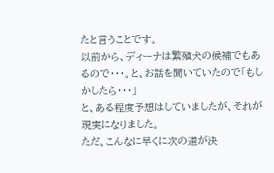たと言うことです。
以前から、ディーナは繁殖犬の候補でもあるので・・・。と、お話を聞いていたので「もしかしたら・・・」
と、ある程度予想はしていましたが、それが現実になりました。
ただ、こんなに早くに次の道が決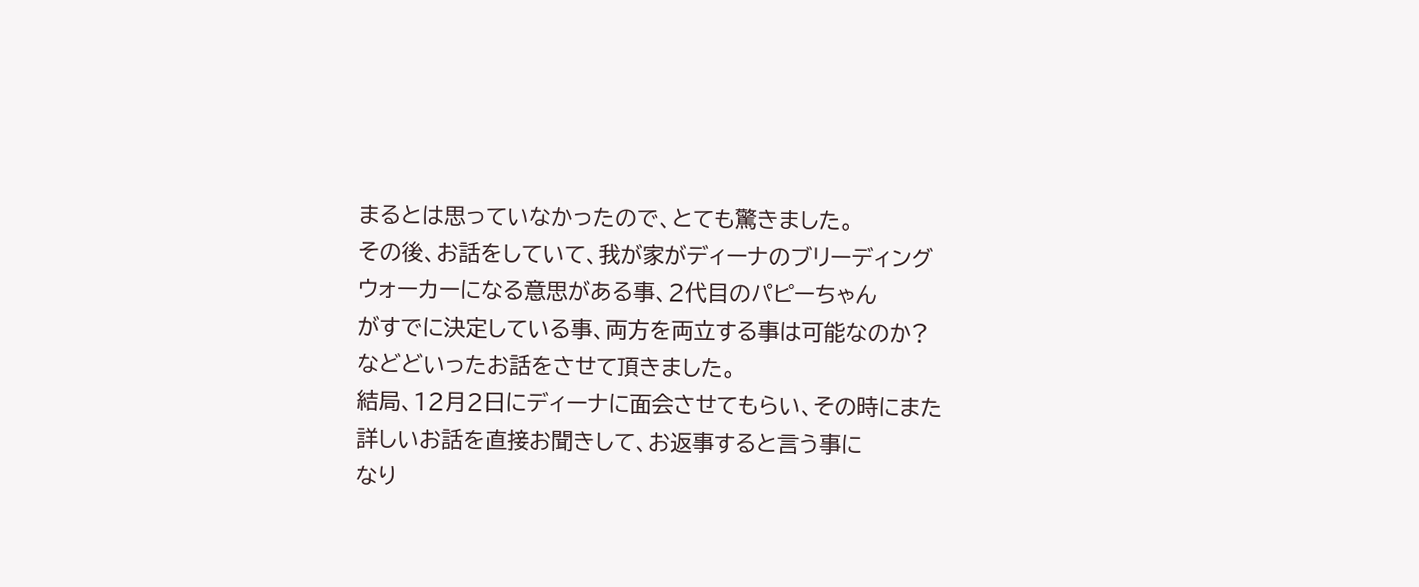まるとは思っていなかったので、とても驚きました。
その後、お話をしていて、我が家がディーナのブリーディングウォーカーになる意思がある事、2代目のパピーちゃん
がすでに決定している事、両方を両立する事は可能なのか?などどいったお話をさせて頂きました。
結局、12月2日にディーナに面会させてもらい、その時にまた詳しいお話を直接お聞きして、お返事すると言う事に
なり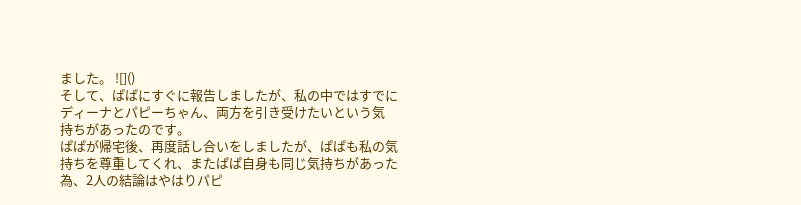ました。 ![]()
そして、ぱぱにすぐに報告しましたが、私の中ではすでにディーナとパピーちゃん、両方を引き受けたいという気
持ちがあったのです。
ぱぱが帰宅後、再度話し合いをしましたが、ぱぱも私の気持ちを尊重してくれ、またぱぱ自身も同じ気持ちがあった
為、2人の結論はやはりパピ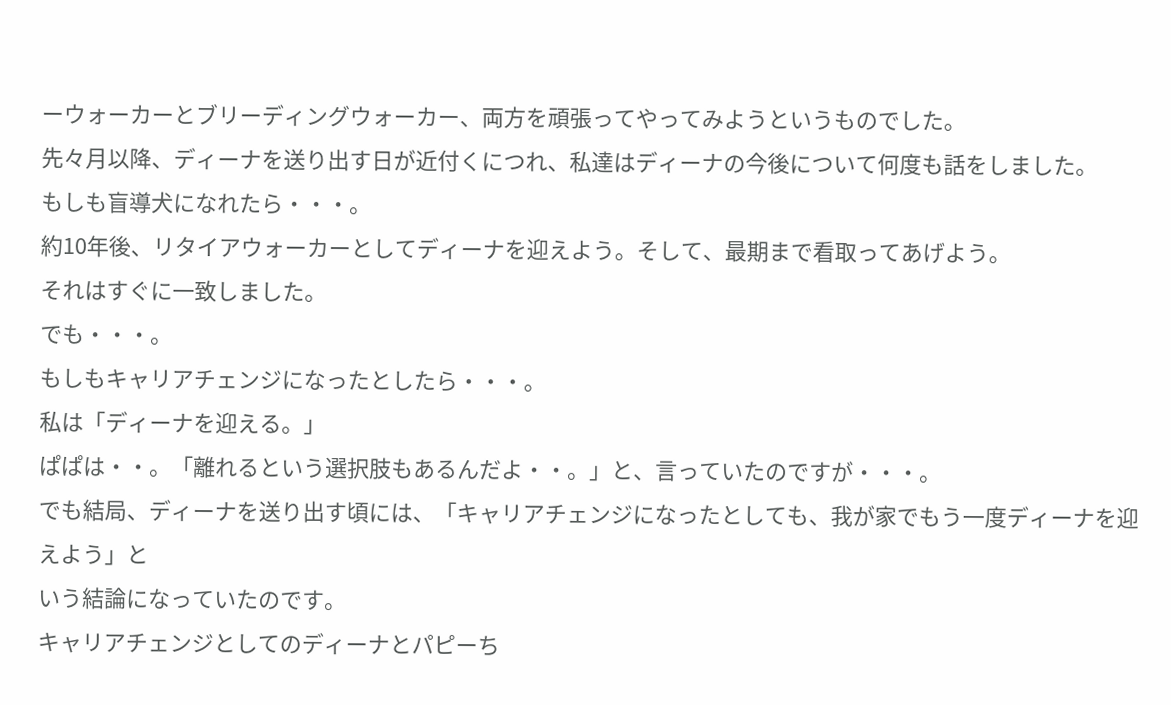ーウォーカーとブリーディングウォーカー、両方を頑張ってやってみようというものでした。
先々月以降、ディーナを送り出す日が近付くにつれ、私達はディーナの今後について何度も話をしました。
もしも盲導犬になれたら・・・。
約10年後、リタイアウォーカーとしてディーナを迎えよう。そして、最期まで看取ってあげよう。
それはすぐに一致しました。
でも・・・。
もしもキャリアチェンジになったとしたら・・・。
私は「ディーナを迎える。」
ぱぱは・・。「離れるという選択肢もあるんだよ・・。」と、言っていたのですが・・・。
でも結局、ディーナを送り出す頃には、「キャリアチェンジになったとしても、我が家でもう一度ディーナを迎えよう」と
いう結論になっていたのです。
キャリアチェンジとしてのディーナとパピーち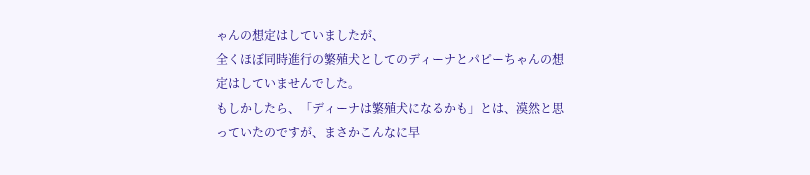ゃんの想定はしていましたが、
全くほぼ同時進行の繁殖犬としてのディーナとパピーちゃんの想定はしていませんでした。
もしかしたら、「ディーナは繁殖犬になるかも」とは、漠然と思っていたのですが、まさかこんなに早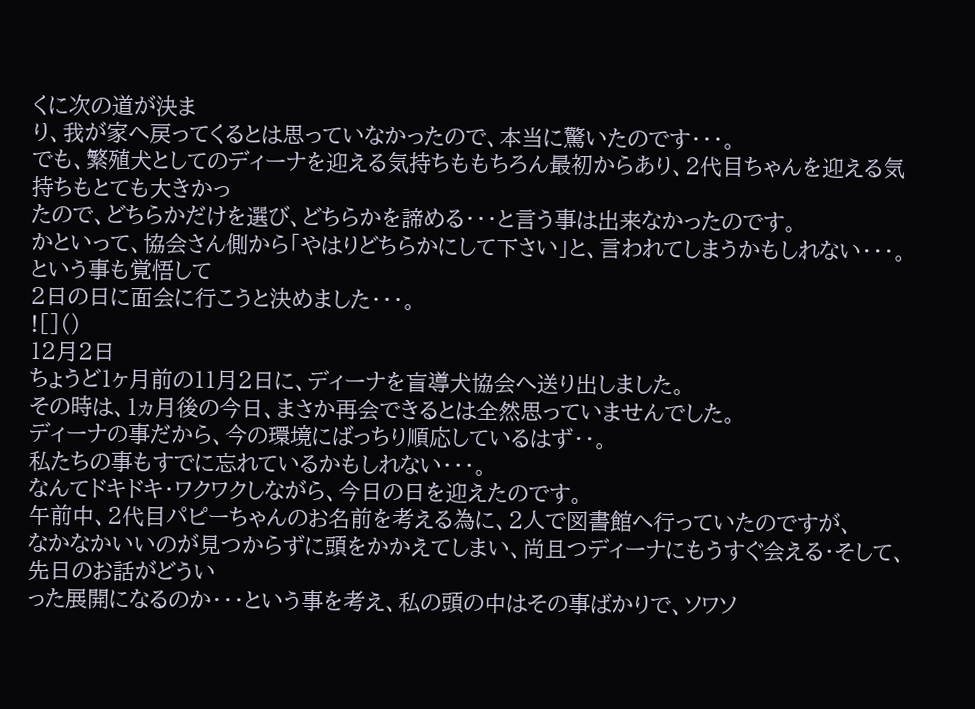くに次の道が決ま
り、我が家へ戻ってくるとは思っていなかったので、本当に驚いたのです・・・。
でも、繁殖犬としてのディーナを迎える気持ちももちろん最初からあり、2代目ちゃんを迎える気持ちもとても大きかっ
たので、どちらかだけを選び、どちらかを諦める・・・と言う事は出来なかったのです。
かといって、協会さん側から「やはりどちらかにして下さい」と、言われてしまうかもしれない・・・。という事も覚悟して
2日の日に面会に行こうと決めました・・・。
![]()
12月2日
ちょうど1ヶ月前の11月2日に、ディーナを盲導犬協会へ送り出しました。
その時は、1ヵ月後の今日、まさか再会できるとは全然思っていませんでした。
ディーナの事だから、今の環境にばっちり順応しているはず・・。
私たちの事もすでに忘れているかもしれない・・・。
なんてドキドキ・ワクワクしながら、今日の日を迎えたのです。
午前中、2代目パピーちゃんのお名前を考える為に、2人で図書館へ行っていたのですが、
なかなかいいのが見つからずに頭をかかえてしまい、尚且つディーナにもうすぐ会える・そして、先日のお話がどうい
った展開になるのか・・・という事を考え、私の頭の中はその事ばかりで、ソワソ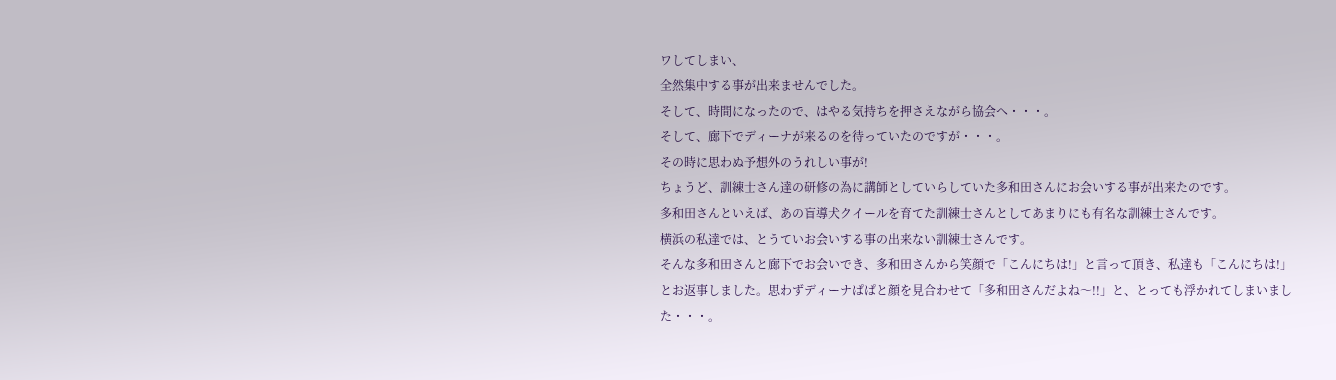ワしてしまい、
全然集中する事が出来ませんでした。
そして、時間になったので、はやる気持ちを押さえながら協会へ・・・。
そして、廊下でディーナが来るのを待っていたのですが・・・。
その時に思わぬ予想外のうれしい事が!
ちょうど、訓練士さん達の研修の為に講師としていらしていた多和田さんにお会いする事が出来たのです。
多和田さんといえば、あの盲導犬クイールを育てた訓練士さんとしてあまりにも有名な訓練士さんです。
横浜の私達では、とうていお会いする事の出来ない訓練士さんです。
そんな多和田さんと廊下でお会いでき、多和田さんから笑顔で「こんにちは!」と言って頂き、私達も「こんにちは!」
とお返事しました。思わずディーナぱぱと顔を見合わせて「多和田さんだよね〜!!」と、とっても浮かれてしまいまし
た・・・。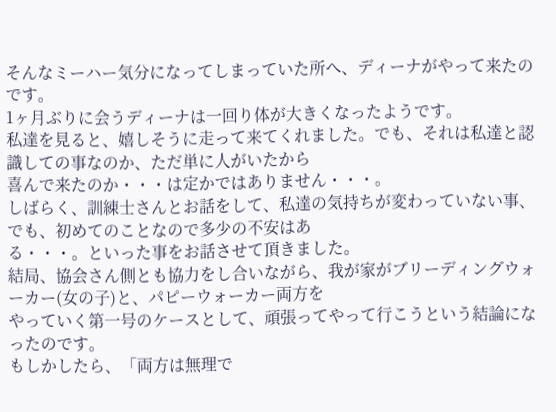そんなミーハー気分になってしまっていた所へ、ディーナがやって来たのです。
1ヶ月ぶりに会うディーナは一回り体が大きくなったようです。
私達を見ると、嬉しそうに走って来てくれました。でも、それは私達と認識しての事なのか、ただ単に人がいたから
喜んで来たのか・・・は定かではありません・・・。
しばらく、訓練士さんとお話をして、私達の気持ちが変わっていない事、でも、初めてのことなので多少の不安はあ
る・・・。といった事をお話させて頂きました。
結局、協会さん側とも協力をし合いながら、我が家がブリーディングウォーカー(女の子)と、パピーウォーカー両方を
やっていく第一号のケースとして、頑張ってやって行こうという結論になったのです。
もしかしたら、「両方は無理で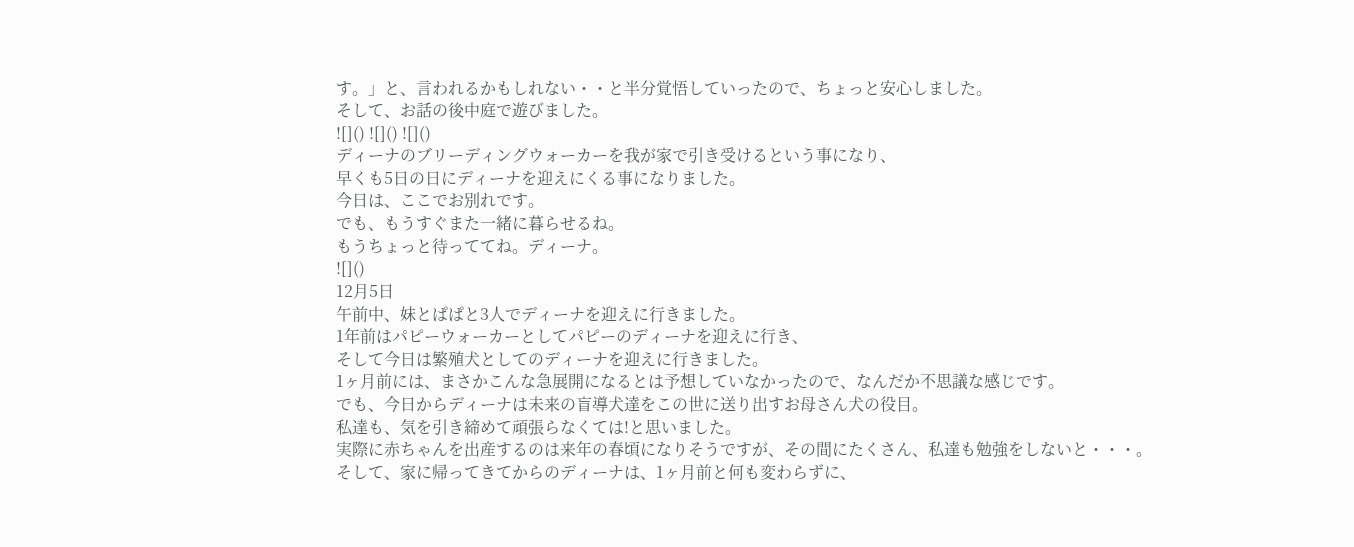す。」と、言われるかもしれない・・と半分覚悟していったので、ちょっと安心しました。
そして、お話の後中庭で遊びました。
![]() ![]() ![]()
ディーナのブリーディングウォーカーを我が家で引き受けるという事になり、
早くも5日の日にディーナを迎えにくる事になりました。
今日は、ここでお別れです。
でも、もうすぐまた一緒に暮らせるね。
もうちょっと待っててね。ディーナ。
![]()
12月5日
午前中、妹とぱぱと3人でディーナを迎えに行きました。
1年前はパピーウォーカーとしてパピーのディーナを迎えに行き、
そして今日は繁殖犬としてのディーナを迎えに行きました。
1ヶ月前には、まさかこんな急展開になるとは予想していなかったので、なんだか不思議な感じです。
でも、今日からディーナは未来の盲導犬達をこの世に送り出すお母さん犬の役目。
私達も、気を引き締めて頑張らなくては!と思いました。
実際に赤ちゃんを出産するのは来年の春頃になりそうですが、その間にたくさん、私達も勉強をしないと・・・。
そして、家に帰ってきてからのディーナは、1ヶ月前と何も変わらずに、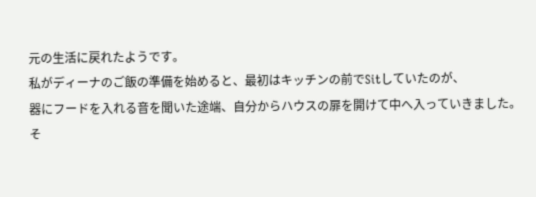元の生活に戻れたようです。
私がディーナのご飯の準備を始めると、最初はキッチンの前でSitしていたのが、
器にフードを入れる音を聞いた途端、自分からハウスの扉を開けて中へ入っていきました。
そ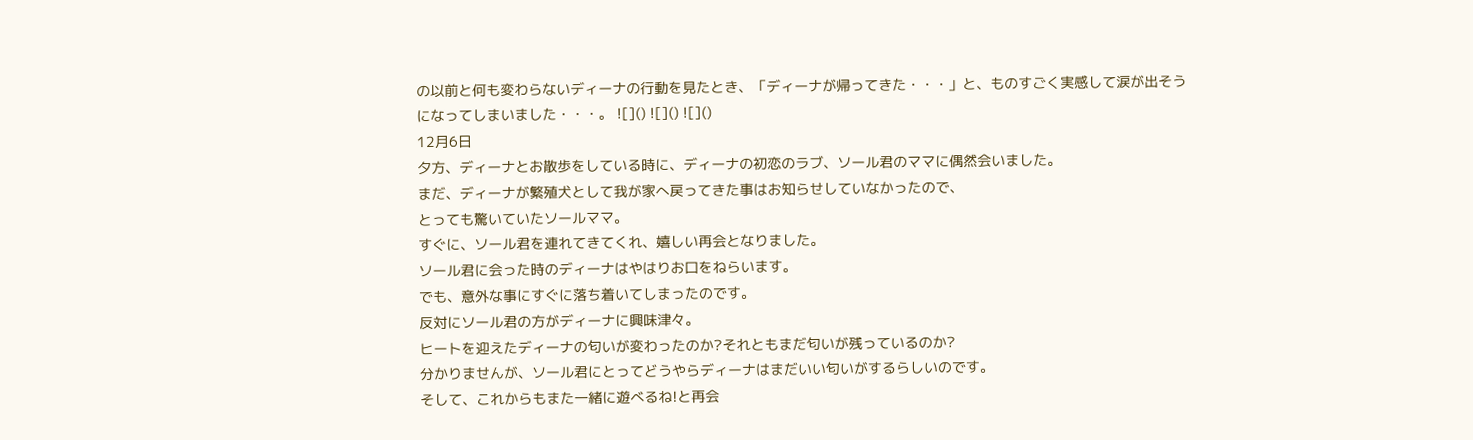の以前と何も変わらないディーナの行動を見たとき、「ディーナが帰ってきた・・・」と、ものすごく実感して涙が出そう
になってしまいました・・・。 ![]() ![]() ![]()
12月6日
夕方、ディーナとお散歩をしている時に、ディーナの初恋のラブ、ソール君のママに偶然会いました。
まだ、ディーナが繁殖犬として我が家へ戻ってきた事はお知らせしていなかったので、
とっても驚いていたソールママ。
すぐに、ソール君を連れてきてくれ、嬉しい再会となりました。
ソール君に会った時のディーナはやはりお口をねらいます。
でも、意外な事にすぐに落ち着いてしまったのです。
反対にソール君の方がディーナに興味津々。
ヒートを迎えたディーナの匂いが変わったのか?それともまだ匂いが残っているのか?
分かりませんが、ソール君にとってどうやらディーナはまだいい匂いがするらしいのです。
そして、これからもまた一緒に遊べるね!と再会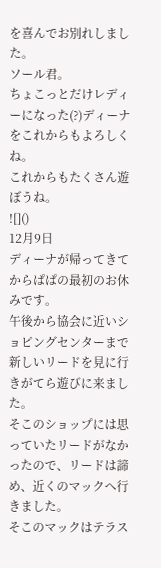を喜んでお別れしました。
ソール君。
ちょこっとだけレディーになった(?)ディーナをこれからもよろしくね。
これからもたくさん遊ぼうね。
![]()
12月9日
ディーナが帰ってきてからぱぱの最初のお休みです。
午後から協会に近いショピングセンターまで新しいリードを見に行きがてら遊びに来ました。
そこのショップには思っていたリードがなかったので、リードは諦め、近くのマックへ行きました。
そこのマックはテラス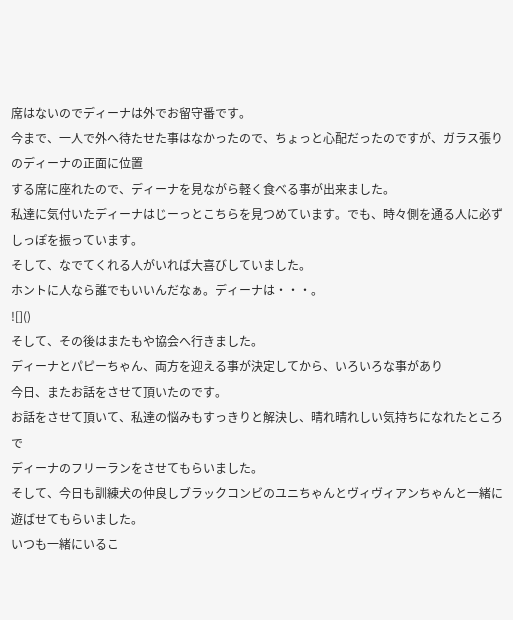席はないのでディーナは外でお留守番です。
今まで、一人で外へ待たせた事はなかったので、ちょっと心配だったのですが、ガラス張りのディーナの正面に位置
する席に座れたので、ディーナを見ながら軽く食べる事が出来ました。
私達に気付いたディーナはじーっとこちらを見つめています。でも、時々側を通る人に必ずしっぽを振っています。
そして、なでてくれる人がいれば大喜びしていました。
ホントに人なら誰でもいいんだなぁ。ディーナは・・・。
![]()
そして、その後はまたもや協会へ行きました。
ディーナとパピーちゃん、両方を迎える事が決定してから、いろいろな事があり
今日、またお話をさせて頂いたのです。
お話をさせて頂いて、私達の悩みもすっきりと解決し、晴れ晴れしい気持ちになれたところで
ディーナのフリーランをさせてもらいました。
そして、今日も訓練犬の仲良しブラックコンビのユニちゃんとヴィヴィアンちゃんと一緒に遊ばせてもらいました。
いつも一緒にいるこ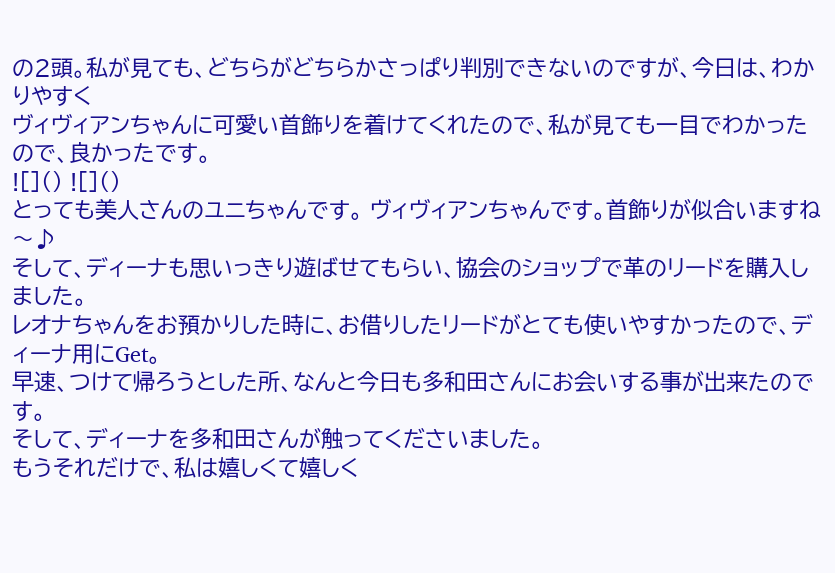の2頭。私が見ても、どちらがどちらかさっぱり判別できないのですが、今日は、わかりやすく
ヴィヴィアンちゃんに可愛い首飾りを着けてくれたので、私が見ても一目でわかったので、良かったです。
![]() ![]()
とっても美人さんのユニちゃんです。 ヴィヴィアンちゃんです。首飾りが似合いますね〜♪
そして、ディーナも思いっきり遊ばせてもらい、協会のショップで革のリードを購入しました。
レオナちゃんをお預かりした時に、お借りしたリードがとても使いやすかったので、ディーナ用にGet。
早速、つけて帰ろうとした所、なんと今日も多和田さんにお会いする事が出来たのです。
そして、ディーナを多和田さんが触ってくださいました。
もうそれだけで、私は嬉しくて嬉しく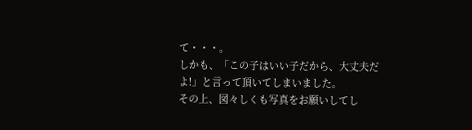て・・・。
しかも、「この子はいい子だから、大丈夫だよ!」と言って頂いてしまいました。
その上、図々しくも写真をお願いしてし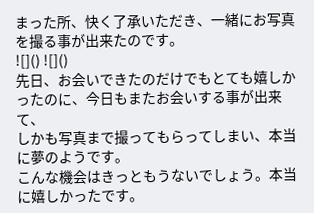まった所、快く了承いただき、一緒にお写真を撮る事が出来たのです。
![]() ![]()
先日、お会いできたのだけでもとても嬉しかったのに、今日もまたお会いする事が出来て、
しかも写真まで撮ってもらってしまい、本当に夢のようです。
こんな機会はきっともうないでしょう。本当に嬉しかったです。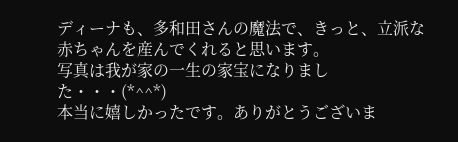ディーナも、多和田さんの魔法で、きっと、立派な赤ちゃんを産んでくれると思います。
写真は我が家の一生の家宝になりました・・・(*^^*)
本当に嬉しかったです。ありがとうございま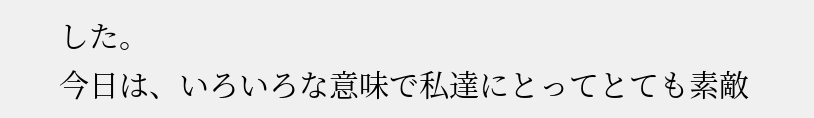した。
今日は、いろいろな意味で私達にとってとても素敵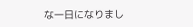な一日になりまし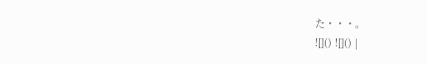た・・・。
![]() ![]() |